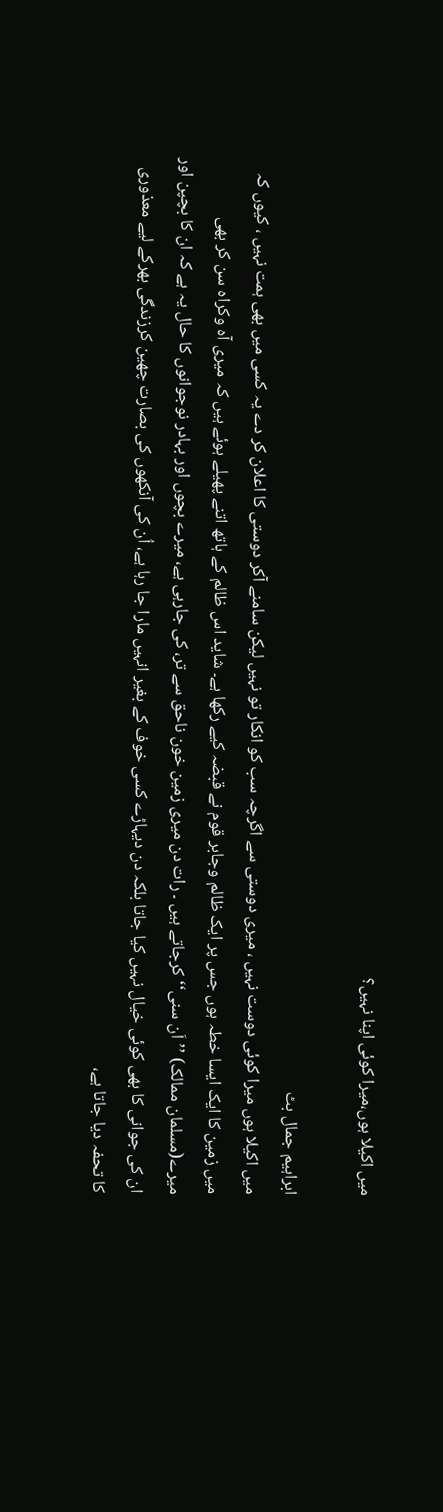میں اکیلا ہوں،میرا کوئی اپنا نہیں؟

ابراہیم جمال بٹ
میں اکیلا ہوں میرا کوئی دوست نہیں ، میری دوستی سے اگرچہ سب کو انکار تو نہیں لیکن سامنے آکر دوستی کا اعلان کر دے یہ کسی میں بھی ہمت نہیں ، کیوں کہ میں زمین کا ایک ایسا خطہ ہوں جس پر ایک ظالم وجابر قوم نے قبضہ کیے رکھا ہے۔ شاید اس ظالم کے ہاتھ اتنے پھیلے ہوئے ہیں کہ میری آہ وکراہ سن کر بھی میرے(مسلمان ممالک) ’’اَن سنی‘‘ کرجاتے ہیں ۔ رات دن میری زمین خون ناحق سے تر، کی جارہی ہے، میرے بچوں اور بہادر نوجوانوں کا حال یہ ہے کہ ان کا بچپن اور ان کی جوانی کا بھی کوئی خیال نہیں کیا جاتا بلکہ دن دیہاڑے کسی خوف کے بغیر انہیں مارا جا رہا ہے، اُن کی آنکھوں کی بصارت چھین کرزندگی بھرکے لیے معذوری کا تحفہ دیا جاتا ہے،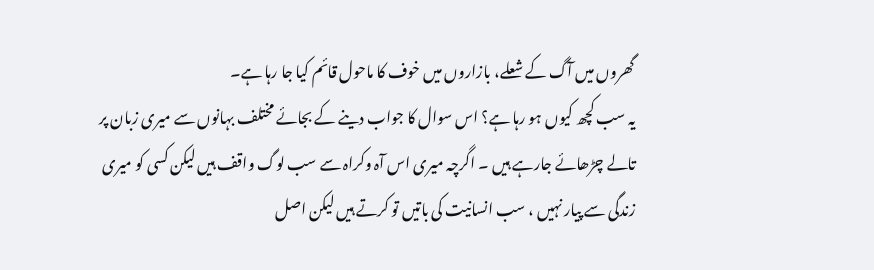گھروں میں آگ کے شعلے، بازاروں میں خوف کا ماحول قائم کیا جا رہا ہے۔
یہ سب کچھ کیوں ہو رہا ہے؟ اس سوال کا جواب دینے کے بجائے مختلف بہانوں سے میری زبان پر تالے چڑھائے جارہے ہیں ۔ اگرچہ میری اس آہ وکراہ سے سب لوگ واقف ہیں لیکن کسی کو میری زندگی سے پیار نہیں ، سب انسانیت کی باتیں تو کرتے ہیں لیکن اصل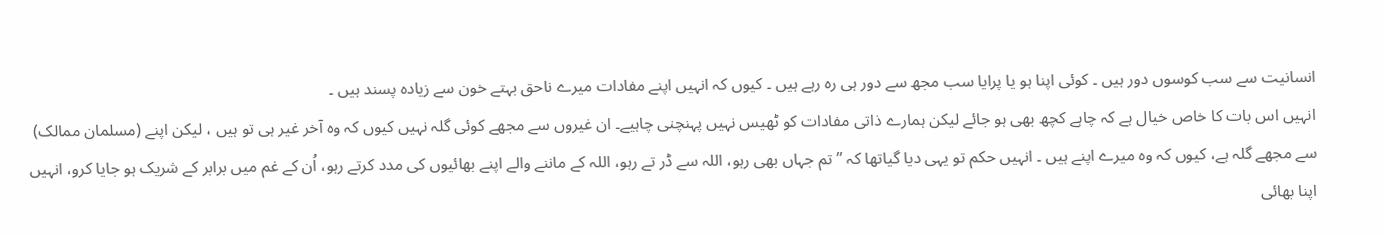انسانیت سے سب کوسوں دور ہیں ۔ کوئی اپنا ہو یا پرایا سب مجھ سے دور ہی رہ رہے ہیں ۔ کیوں کہ انہیں اپنے مفادات میرے ناحق بہتے خون سے زیادہ پسند ہیں ۔
انہیں اس بات کا خاص خیال ہے کہ چاہے کچھ بھی ہو جائے لیکن ہمارے ذاتی مفادات کو ٹھیس نہیں پہنچنی چاہیے۔ ان غیروں سے مجھے کوئی گلہ نہیں کیوں کہ وہ آخر غیر ہی تو ہیں ، لیکن اپنے (مسلمان ممالک) سے مجھے گلہ ہے، کیوں کہ وہ میرے اپنے ہیں ۔ انہیں حکم تو یہی دیا گیاتھا کہ ’’تم جہاں بھی رہو، اللہ سے ڈر تے رہو، اللہ کے ماننے والے اپنے بھائیوں کی مدد کرتے رہو، اُن کے غم میں برابر کے شریک ہو جایا کرو، انہیں اپنا بھائی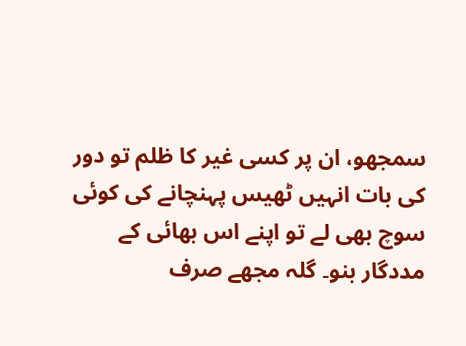سمجھو، ان پر کسی غیر کا ظلم تو دور کی بات انہیں ٹھیس پہنچانے کی کوئی سوچ بھی لے تو اپنے اس بھائی کے مددگار بنو۔ گلہ مجھے صرف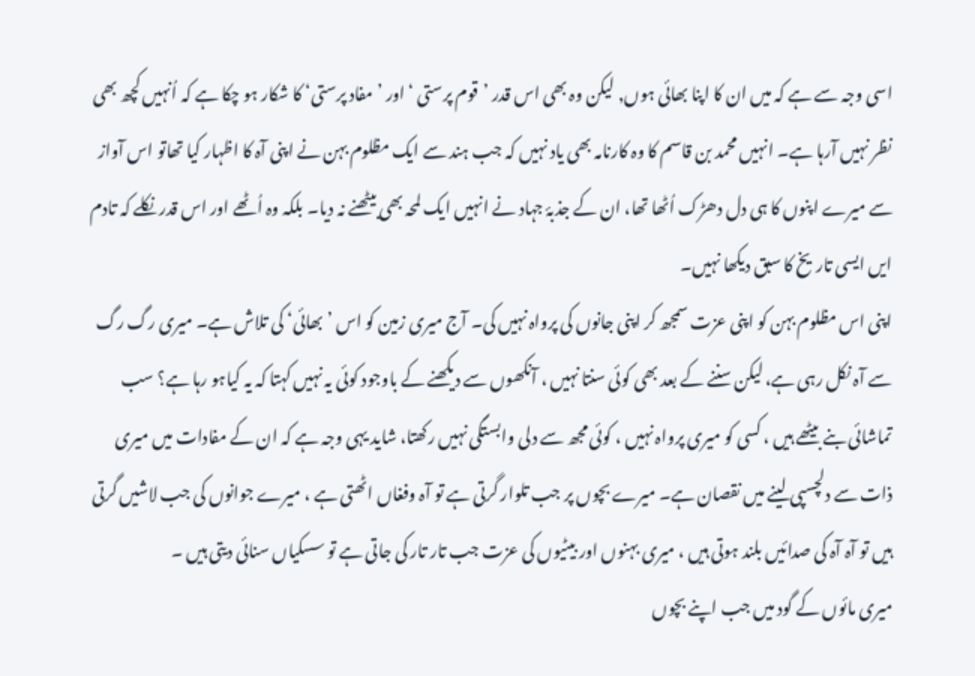اسی وجہ سے ہے کہ میں ان کا اپنا بھائی ہوں, لیکن وہ بھی اس قدر ’قوم پرستی ‘ اور ’مفاد پرستی‘ کا شکار ہو چکا ہے کہ اُنہیں کچھ بھی نظر نہیں آرہا ہے۔ انہیں محمد بن قاسم کا وہ کارنامہ بھی یاد نہیں کہ جب ہند سے ایک مظلوم بہن نے اپنی آہ کا اظہار کیا تھاتو اس آواز سے میرے اپنوں کا ہی دل دھڑک اُٹھا تھا، ان کے جذبۂ جہاد نے انہیں ایک لمحہ بھی بیٹھنے نہ دیا۔ بلکہ وہ اُٹھے اور اس قدر نکلے کہ تادم ایں ایسی تاریخ کا سبق دیکھا نہیں۔
اپنی اس مظلوم بہن کو اپنی عزت سمجھ کر اپنی جانوں کی پرواہ نہیں کی۔ آج میری زمین کو اس ’بھائی‘ کی تلاش ہے۔ میری رگ رگ سے آہ نکل رہی ہے، لیکن سننے کے بعد بھی کوئی سنتا نہیں ، آنکھوں سے دیکھنے کے باوجود کوئی یہ نہیں کہتا کہ یہ کیاہو رہا ہے؟ سب تماشائی بنے بیٹھے ہیں ، کسی کو میری پرواہ نہیں ، کوئی مجھ سے دلی وابستگی نہیں رکھتا، شاید یہی وجہ ہے کہ ان کے مفادات میں میری ذات سے دلچسپی لینے میں نقصان ہے۔ میرے بچوں پر جب تلوار گرتی ہے تو آہ وفغاں اٹھتی ہے ، میرے جوانوں کی جب لاشیں گرتی ہیں تو آہ آہ کی صدائیں بلند ہوتی ہیں ، میری بہنوں اور بیٹیوں کی عزت جب تار تار کی جاتی ہے تو سسکیاں سنائی دیتی ہیں ۔
میری مائوں کے گود میں جب اپنے بچوں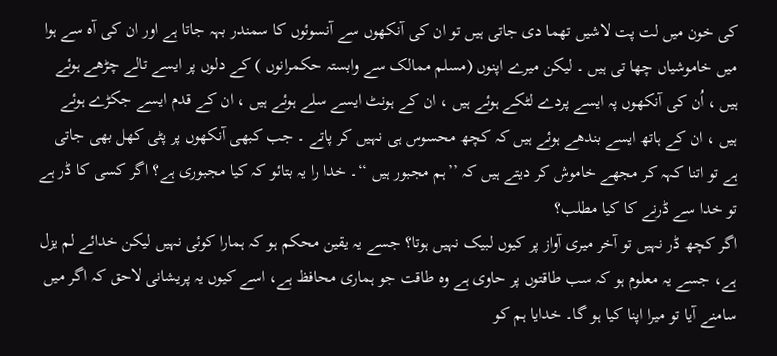کی خون میں لت پت لاشیں تھما دی جاتی ہیں تو ان کی آنکھوں سے آنسوئوں کا سمندر بہہ جاتا ہے اور ان کی آہ سے ہوا میں خاموشیاں چھا تی ہیں ۔ لیکن میرے اپنوں (مسلم ممالک سے وابستہ حکمرانوں ) کے دلوں پر ایسے تالے چڑھے ہوئے ہیں ، اُن کی آنکھوں پہ ایسے پردے لٹکے ہوئے ہیں ، ان کے ہونٹ ایسے سلے ہوئے ہیں ، ان کے قدم ایسے جکڑے ہوئے ہیں ، ان کے ہاتھ ایسے بندھے ہوئے ہیں کہ کچھ محسوس ہی نہیں کر پاتے ۔ جب کبھی آنکھوں پر پٹی کھل بھی جاتی ہے تو اتنا کہہ کر مجھے خاموش کر دیتے ہیں کہ ’’ہم مجبور ہیں ‘‘۔ خدا را یہ بتائو کہ کیا مجبوری ہے؟ اگر کسی کا ڈر ہے تو خدا سے ڈرنے کا کیا مطلب؟
اگر کچھ ڈر نہیں تو آخر میری آواز پر کیوں لبیک نہیں ہوتا؟ جسے یہ یقین محکم ہو کہ ہمارا کوئی نہیں لیکن خدائے لم یزل ہے، جسے یہ معلوم ہو کہ سب طاقتوں پر حاوی ہے وہ طاقت جو ہماری محافظ ہے، اسے کیوں یہ پریشانی لاحق کہ اگر میں سامنے آیا تو میرا اپنا کیا ہو گا۔ خدایا ہم کو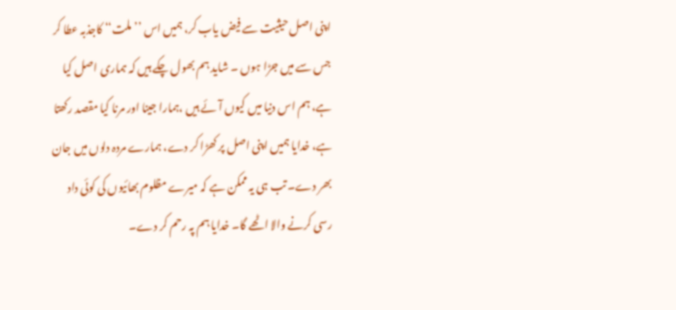اپنی اصل حیثیت سے فیض یاب کر، ہمیں اس ’’ملت‘‘ کاجذبہ عطا کر جس سے میں جڑا ہوں ۔ شاید ہم بھول چکے ہیں کہ ہماری اصل کیا ہے، ہم اس دنیا میں کیوں آئے ہیں ،ہمارا جینا اور مرنا کیا مقصد رکھتا ہے، خدایا ہمیں اپنی اصل پر کھڑا کر دے، ہمارے مردہ دلوں میں جان بھر دے۔ تب ہی یہ ممکن ہے کہ میرے مظلوم بھائیوں کی کوئی داد رسی کرنے والا اٹھے گا۔ خدایا ہم پہ رحم کر دے۔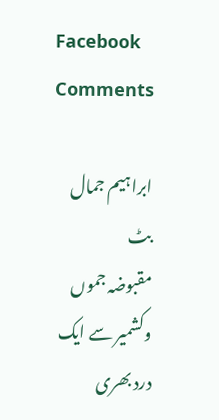Facebook Comments

ابراہیم جمال بٹ
مقبوضہ جموں وکشمیر سے ایک درد بھری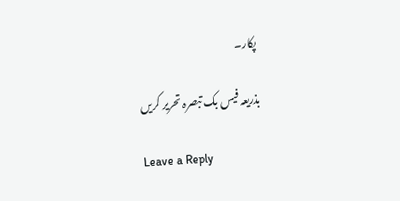پکار۔

بذریعہ فیس بک تبصرہ تحریر کریں

Leave a Reply